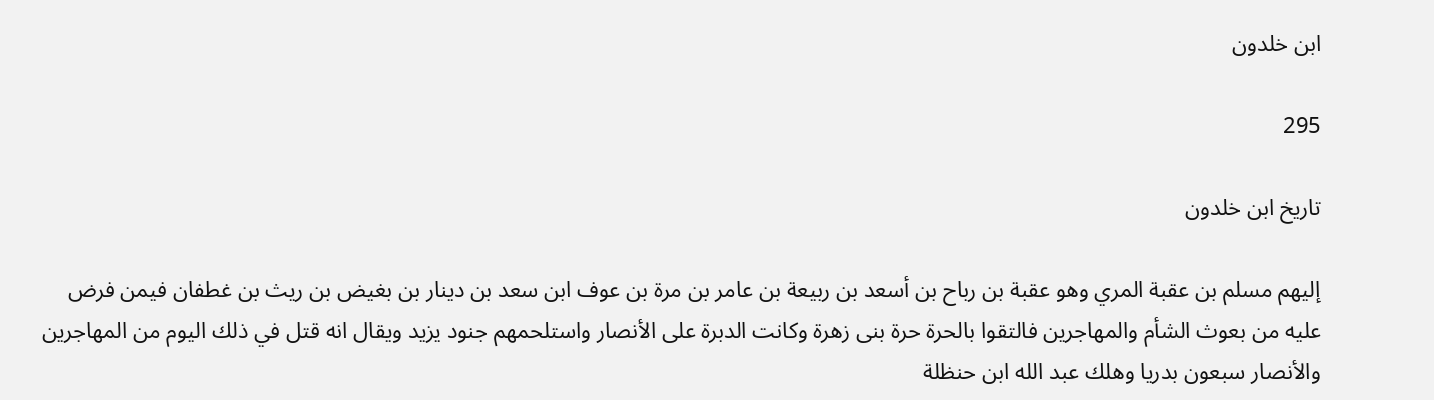ابن خلدون

295

تاريخ ابن خلدون

إليهم مسلم بن عقبة المري وهو عقبة بن رباح بن أسعد بن ربيعة بن عامر بن مرة بن عوف ابن سعد بن دينار بن بغيض بن ريث بن غطفان فيمن فرض عليه من بعوث الشأم والمهاجرين فالتقوا بالحرة حرة بنى زهرة وكانت الدبرة على الأنصار واستلحمهم جنود يزيد ويقال انه قتل في ذلك اليوم من المهاجرين والأنصار سبعون بدريا وهلك عبد الله ابن حنظلة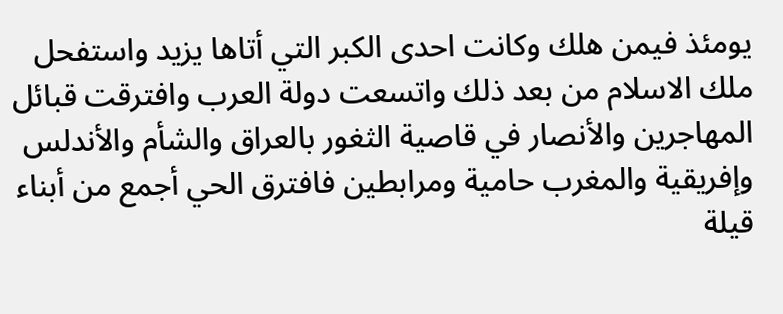يومئذ فيمن هلك وكانت احدى الكبر التي أتاها يزيد واستفحل ملك الاسلام من بعد ذلك واتسعت دولة العرب وافترقت قبائل المهاجرين والأنصار في قاصية الثغور بالعراق والشأم والأندلس وإفريقية والمغرب حامية ومرابطين فافترق الحي أجمع من أبناء قيلة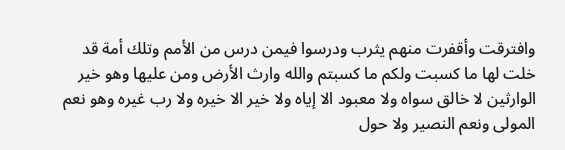وافترقت وأقفرت منهم يثرب ودرسوا فيمن درس من الأمم وتلك أمة قد خلت لها ما كسبت ولكم ما كسبتم والله وارث الأرض ومن عليها وهو خير الوارثين لا خالق سواه ولا معبود الا إياه ولا خير الا خيره ولا رب غيره وهو نعم المولى ونعم النصير ولا حول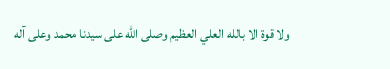ولا قوة الا بالله العلي العظيم وصلى الله على سيدنا محمد وعلى آله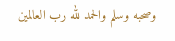وصحبه وسلم والحمد لله رب العالمين